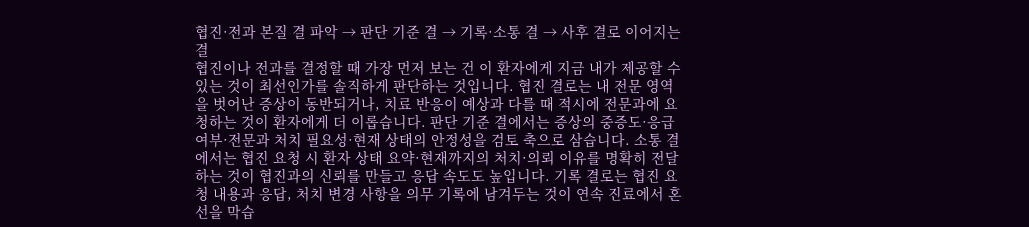협진·전과 본질 결 파악 → 판단 기준 결 → 기록·소통 결 → 사후 결로 이어지는 결
협진이나 전과를 결정할 때 가장 먼저 보는 건 이 환자에게 지금 내가 제공할 수 있는 것이 최선인가를 솔직하게 판단하는 것입니다. 협진 결로는 내 전문 영역을 벗어난 증상이 동반되거나, 치료 반응이 예상과 다를 때 적시에 전문과에 요청하는 것이 환자에게 더 이롭습니다. 판단 기준 결에서는 증상의 중증도·응급 여부·전문과 처치 필요성·현재 상태의 안정성을 검토 축으로 삼습니다. 소통 결에서는 협진 요청 시 환자 상태 요약·현재까지의 처치·의뢰 이유를 명확히 전달하는 것이 협진과의 신뢰를 만들고 응답 속도도 높입니다. 기록 결로는 협진 요청 내용과 응답, 처치 변경 사항을 의무 기록에 남겨두는 것이 연속 진료에서 혼선을 막습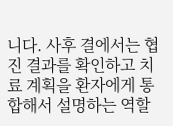니다. 사후 결에서는 협진 결과를 확인하고 치료 계획을 환자에게 통합해서 설명하는 역할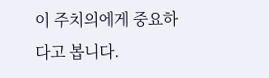이 주치의에게 중요하다고 봅니다.